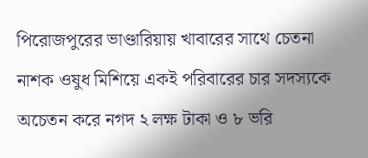পিরোজপুরের ভাণ্ডারিয়ায় খাবারের সাথে চেতনা নাশক ওষুধ মিশিয়ে একই পরিবারের চার সদস্যকে অচেতন করে নগদ ২ লক্ষ টাকা ও ৮ ভরি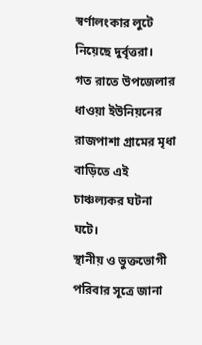স্বর্ণালংকার লুটে নিয়েছে দুর্বৃত্তরা।
গত রাতে উপজেলার ধাওয়া ইউনিয়নের রাজপাশা গ্রামের মৃধা বাড়িতে এই চাঞ্চল্যকর ঘটনা ঘটে।
স্থানীয় ও ভুক্তভোগী পরিবার সূত্রে জানা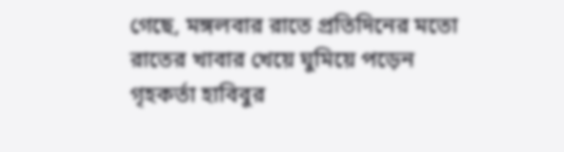গেছে, মঙ্গলবার রাতে প্রতিদিনের মতো রাতের খাবার খেয়ে ঘুমিয়ে পড়েন গৃহকর্তা হাবিবুর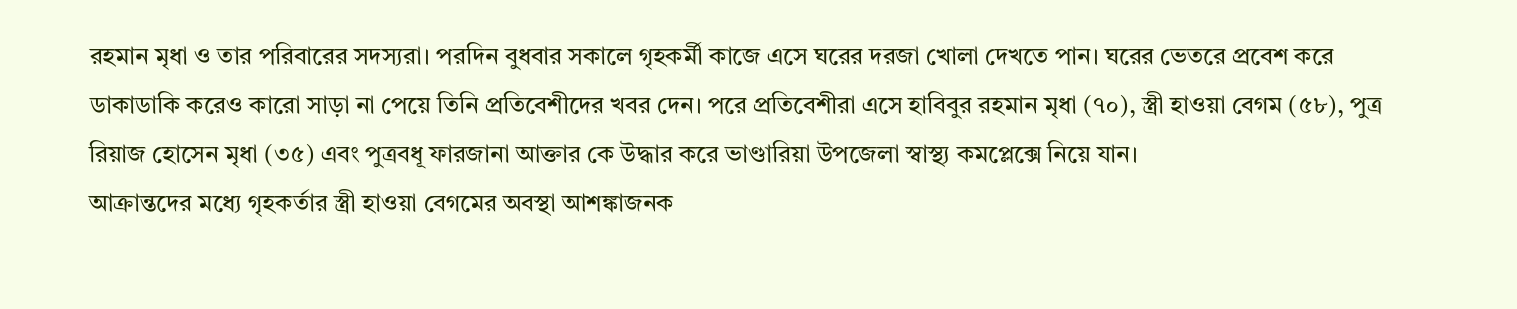রহমান মৃধা ও তার পরিবারের সদস্যরা। পরদিন বুধবার সকালে গৃহকর্মী কাজে এসে ঘরের দরজা খোলা দেখতে পান। ঘরের ভেতরে প্রবেশ করে ডাকাডাকি করেও কারো সাড়া না পেয়ে তিনি প্রতিবেশীদের খবর দেন। পরে প্রতিবেশীরা এসে হাবিবুর রহমান মৃধা (৭০), স্ত্রী হাওয়া বেগম (৫৮), পুত্র রিয়াজ হোসেন মৃধা (৩৫) এবং পুত্রবধূ ফারজানা আক্তার কে উদ্ধার করে ভাণ্ডারিয়া উপজেলা স্বাস্থ্য কমপ্লেক্সে নিয়ে যান।
আক্রান্তদের মধ্যে গৃহকর্তার স্ত্রী হাওয়া বেগমের অবস্থা আশঙ্কাজনক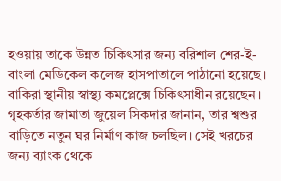হওয়ায় তাকে উন্নত চিকিৎসার জন্য বরিশাল শের-ই-বাংলা মেডিকেল কলেজ হাসপাতালে পাঠানো হয়েছে। বাকিরা স্থানীয় স্বাস্থ্য কমপ্লেক্সে চিকিৎসাধীন রয়েছেন।
গৃহকর্তার জামাতা জুয়েল সিকদার জানান, তার শ্বশুর বাড়িতে নতুন ঘর নির্মাণ কাজ চলছিল। সেই খরচের জন্য ব্যাংক থেকে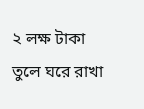২ লক্ষ টাকা তুলে ঘরে রাখা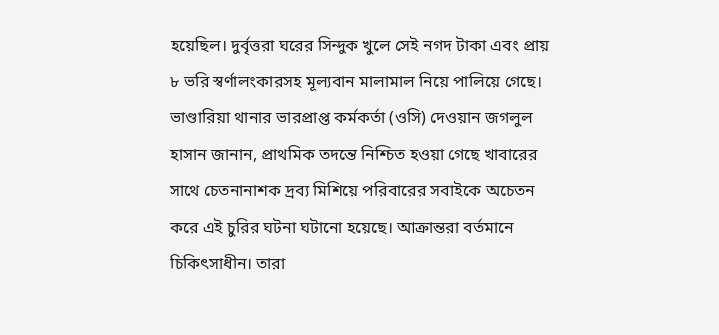হয়েছিল। দুর্বৃত্তরা ঘরের সিন্দুক খুলে সেই নগদ টাকা এবং প্রায় ৮ ভরি স্বর্ণালংকারসহ মূল্যবান মালামাল নিয়ে পালিয়ে গেছে।
ভাণ্ডারিয়া থানার ভারপ্রাপ্ত কর্মকর্তা (ওসি) দেওয়ান জগলুল হাসান জানান, প্রাথমিক তদন্তে নিশ্চিত হওয়া গেছে খাবারের সাথে চেতনানাশক দ্রব্য মিশিয়ে পরিবারের সবাইকে অচেতন করে এই চুরির ঘটনা ঘটানো হয়েছে। আক্রান্তরা বর্তমানে চিকিৎসাধীন। তারা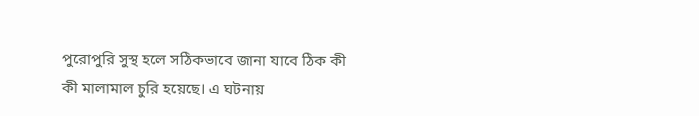পুরোপুরি সুস্থ হলে সঠিকভাবে জানা যাবে ঠিক কী কী মালামাল চুরি হয়েছে। এ ঘটনায়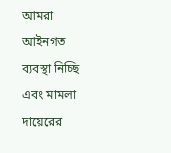আমরা আইনগত ব্যবস্থা নিচ্ছি এবং মামলা দায়েরের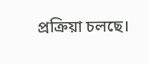প্রক্রিয়া চলছে।